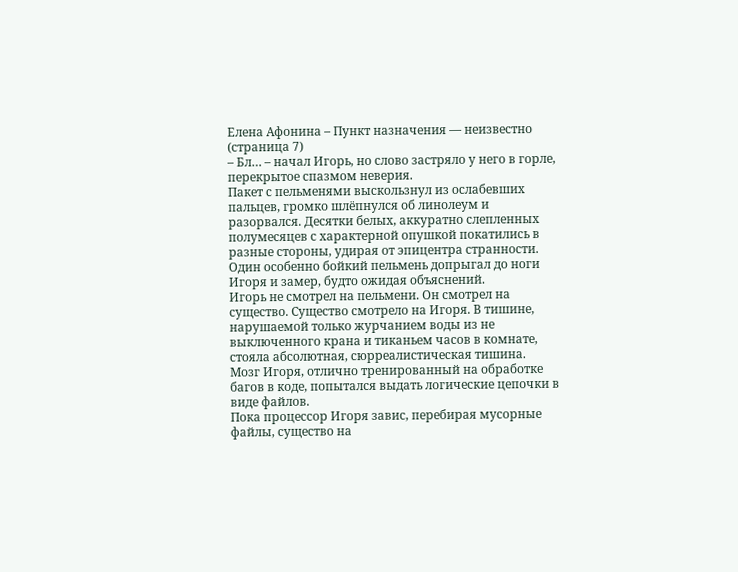Елена Афонина – Пункт назначения — неизвестно (страница 7)
– Бл… – начал Игорь, но слово застряло у него в горле, перекрытое спазмом неверия.
Пакет с пельменями выскользнул из ослабевших пальцев, громко шлёпнулся об линолеум и разорвался. Десятки белых, аккуратно слепленных полумесяцев с характерной опушкой покатились в разные стороны, удирая от эпицентра странности. Один особенно бойкий пельмень допрыгал до ноги Игоря и замер, будто ожидая объяснений.
Игорь не смотрел на пельмени. Он смотрел на существо. Существо смотрело на Игоря. В тишине, нарушаемой только журчанием воды из не выключенного крана и тиканьем часов в комнате, стояла абсолютная, сюрреалистическая тишина.
Мозг Игоря, отлично тренированный на обработке багов в коде, попытался выдать логические цепочки в виде файлов.
Пока процессор Игоря завис, перебирая мусорные файлы, существо на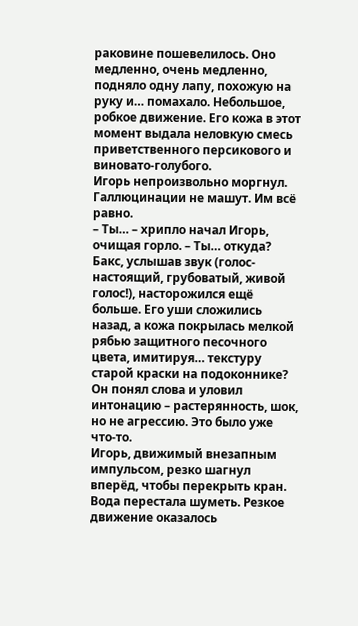раковине пошевелилось. Оно медленно, очень медленно, подняло одну лапу, похожую на руку и… помахало. Небольшое, робкое движение. Его кожа в этот момент выдала неловкую смесь приветственного персикового и виновато-голубого.
Игорь непроизвольно моргнул. Галлюцинации не машут. Им всё равно.
– Ты… – хрипло начал Игорь, очищая горло. – Ты… откуда?
Бакс, услышав звук (голос- настоящий, грубоватый, живой голос!), насторожился ещё больше. Его уши сложились назад, а кожа покрылась мелкой рябью защитного песочного цвета, имитируя… текстуру старой краски на подоконнике? Он понял слова и уловил интонацию – растерянность, шок, но не агрессию. Это было уже что-то.
Игорь, движимый внезапным импульсом, резко шагнул вперёд, чтобы перекрыть кран. Вода перестала шуметь. Резкое движение оказалось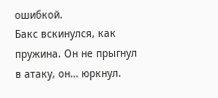ошибкой.
Бакс вскинулся, как пружина. Он не прыгнул в атаку, он… юркнул.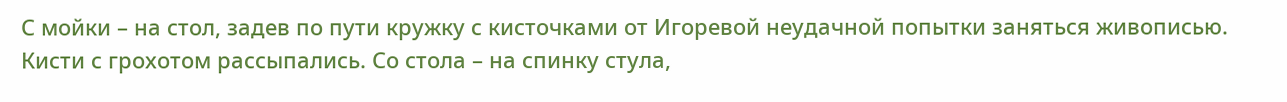С мойки – на стол, задев по пути кружку с кисточками от Игоревой неудачной попытки заняться живописью. Кисти с грохотом рассыпались. Со стола – на спинку стула,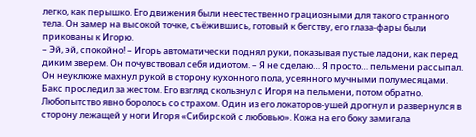легко, как перышко. Его движения были неестественно грациозными для такого странного тела. Он замер на высокой точке, съёжившись, готовый к бегству, его глаза-фары были прикованы к Игорю.
– Эй, эй, спокойно! – Игорь автоматически поднял руки, показывая пустые ладони, как перед диким зверем. Он почувствовал себя идиотом. – Я не сделаю… Я просто… пельмени рассыпал.
Он неуклюже махнул рукой в сторону кухонного пола, усеянного мучными полумесяцами. Бакс проследил за жестом. Его взгляд скользнул с Игоря на пельмени, потом обратно. Любопытство явно боролось со страхом. Один из его локаторов-ушей дрогнул и развернулся в сторону лежащей у ноги Игоря «Сибирской с любовью». Кожа на его боку замигала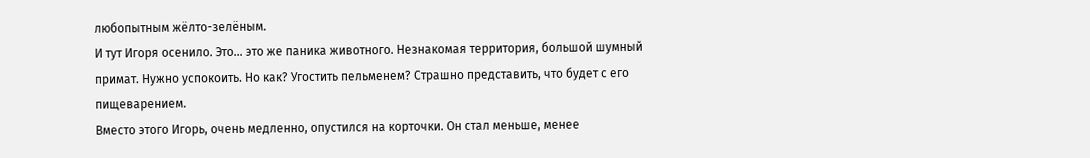любопытным жёлто-зелёным.
И тут Игоря осенило. Это… это же паника животного. Незнакомая территория, большой шумный примат. Нужно успокоить. Но как? Угостить пельменем? Страшно представить, что будет с его пищеварением.
Вместо этого Игорь, очень медленно, опустился на корточки. Он стал меньше, менее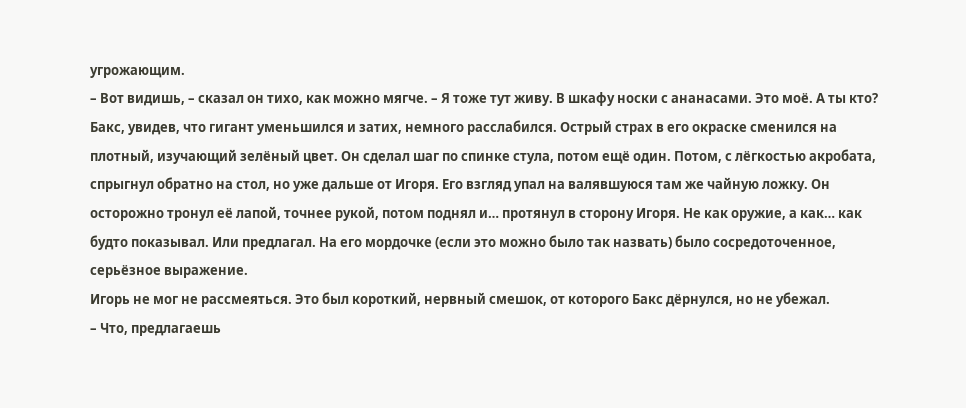угрожающим.
– Вот видишь, – сказал он тихо, как можно мягче. – Я тоже тут живу. В шкафу носки с ананасами. Это моё. А ты кто?
Бакс, увидев, что гигант уменьшился и затих, немного расслабился. Острый страх в его окраске сменился на плотный, изучающий зелёный цвет. Он сделал шаг по спинке стула, потом ещё один. Потом, с лёгкостью акробата, спрыгнул обратно на стол, но уже дальше от Игоря. Его взгляд упал на валявшуюся там же чайную ложку. Он осторожно тронул её лапой, точнее рукой, потом поднял и… протянул в сторону Игоря. Не как оружие, а как… как будто показывал. Или предлагал. На его мордочке (если это можно было так назвать) было сосредоточенное, серьёзное выражение.
Игорь не мог не рассмеяться. Это был короткий, нервный смешок, от которого Бакс дёрнулся, но не убежал.
– Что, предлагаешь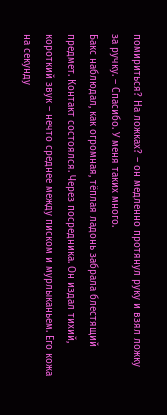помириться? На ложках? – он медленно протянул руку и взял ложку за ручку. – Спасибо. У меня таких много.
Бакс наблюдал, как огромная, тёплая ладонь забрала блестящий предмет. Контакт состоялся. Через посредника. Он издал тихий, короткий звук – нечто среднее между писком и мурлыканьем. Его кожа на секунду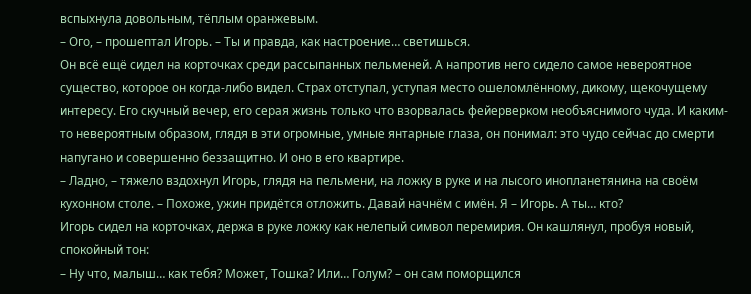вспыхнула довольным, тёплым оранжевым.
– Ого, – прошептал Игорь. – Ты и правда, как настроение… светишься.
Он всё ещё сидел на корточках среди рассыпанных пельменей. А напротив него сидело самое невероятное существо, которое он когда-либо видел. Страх отступал, уступая место ошеломлённому, дикому, щекочущему интересу. Его скучный вечер, его серая жизнь только что взорвалась фейерверком необъяснимого чуда. И каким-то невероятным образом, глядя в эти огромные, умные янтарные глаза, он понимал: это чудо сейчас до смерти напугано и совершенно беззащитно. И оно в его квартире.
– Ладно, – тяжело вздохнул Игорь, глядя на пельмени, на ложку в руке и на лысого инопланетянина на своём кухонном столе. – Похоже, ужин придётся отложить. Давай начнём с имён. Я – Игорь. А ты… кто?
Игорь сидел на корточках, держа в руке ложку как нелепый символ перемирия. Он кашлянул, пробуя новый, спокойный тон:
– Ну что, малыш… как тебя? Может, Тошка? Или… Голум? – он сам поморщился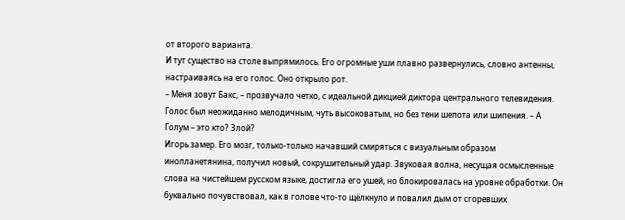от второго варианта.
И тут существо на столе выпрямилось. Его огромные уши плавно развернулись, словно антенны, настраиваясь на его голос. Оно открыло рот.
– Меня зовут Бакс, – прозвучало четко, с идеальной дикцией диктора центрального телевидения. Голос был неожиданно мелодичным, чуть высоковатым, но без тени шепота или шипения. – А Голум – это кто? Злой?
Игорь замер. Его мозг, только-только начавший смиряться с визуальным образом инопланетянина, получил новый, сокрушительный удар. Звуковая волна, несущая осмысленные слова на чистейшем русском языке, достигла его ушей, но блокировалась на уровне обработки. Он буквально почувствовал, как в голове что-то щёлкнуло и повалил дым от сгоревших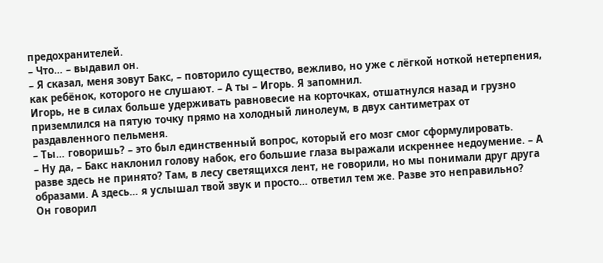предохранителей.
– Что… – выдавил он.
– Я сказал, меня зовут Бакс, – повторило существо, вежливо, но уже с лёгкой ноткой нетерпения, как ребёнок, которого не слушают. – А ты – Игорь. Я запомнил.
Игорь, не в силах больше удерживать равновесие на корточках, отшатнулся назад и грузно приземлился на пятую точку прямо на холодный линолеум, в двух сантиметрах от раздавленного пельменя.
– Ты… говоришь? – это был единственный вопрос, который его мозг смог сформулировать.
– Ну да, – Бакс наклонил голову набок, его большие глаза выражали искреннее недоумение. – А разве здесь не принято? Там, в лесу светящихся лент, не говорили, но мы понимали друг друга образами. А здесь… я услышал твой звук и просто… ответил тем же. Разве это неправильно?
Он говорил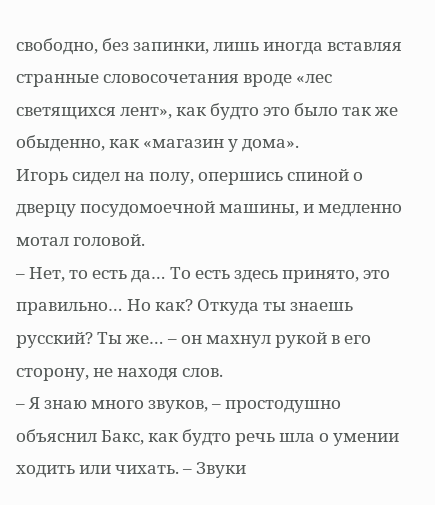свободно, без запинки, лишь иногда вставляя странные словосочетания вроде «лес светящихся лент», как будто это было так же обыденно, как «магазин у дома».
Игорь сидел на полу, опершись спиной о дверцу посудомоечной машины, и медленно мотал головой.
– Нет, то есть да… То есть здесь принято, это правильно… Но как? Откуда ты знаешь русский? Ты же… – он махнул рукой в его сторону, не находя слов.
– Я знаю много звуков, – простодушно объяснил Бакс, как будто речь шла о умении ходить или чихать. – Звуки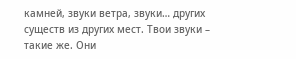камней, звуки ветра, звуки… других существ из других мест. Твои звуки – такие же. Они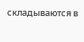складываются в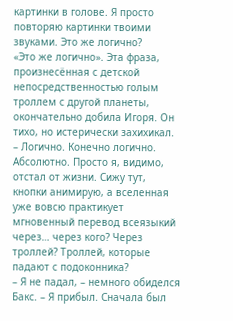картинки в голове. Я просто повторяю картинки твоими звуками. Это же логично?
«Это же логично». Эта фраза, произнесённая с детской непосредственностью голым троллем с другой планеты, окончательно добила Игоря. Он тихо, но истерически захихикал.
– Логично. Конечно логично. Абсолютно. Просто я, видимо, отстал от жизни. Сижу тут, кнопки анимирую, а вселенная уже вовсю практикует мгновенный перевод всеязыкий через… через кого? Через троллей? Троллей, которые падают с подоконника?
– Я не падал, – немного обиделся Бакс. – Я прибыл. Сначала был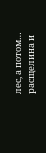лес, а потом… расщелина и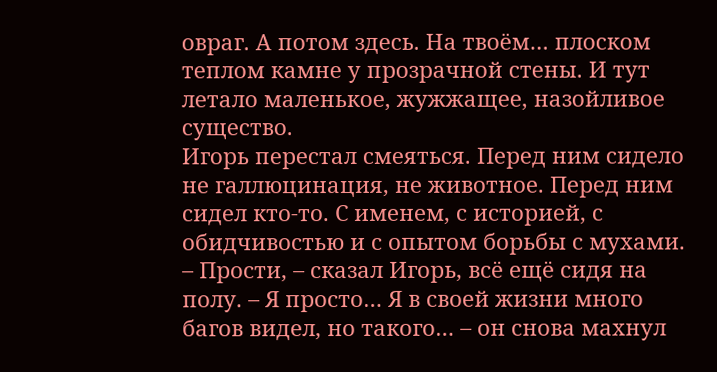овраг. А потом здесь. На твоём… плоском теплом камне у прозрачной стены. И тут летало маленькое, жужжащее, назойливое существо.
Игорь перестал смеяться. Перед ним сидело не галлюцинация, не животное. Перед ним сидел кто-то. С именем, с историей, с обидчивостью и с опытом борьбы с мухами.
– Прости, – сказал Игорь, всё ещё сидя на полу. – Я просто… Я в своей жизни много багов видел, но такого… – он снова махнул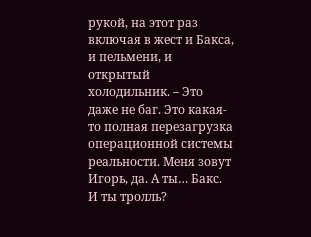рукой, на этот раз включая в жест и Бакса, и пельмени, и открытый холодильник. – Это даже не баг. Это какая-то полная перезагрузка операционной системы реальности. Меня зовут Игорь, да. А ты… Бакс. И ты тролль?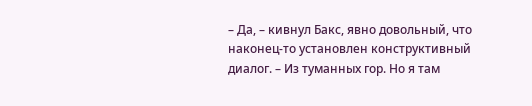– Да, – кивнул Бакс, явно довольный, что наконец-то установлен конструктивный диалог. – Из туманных гор. Но я там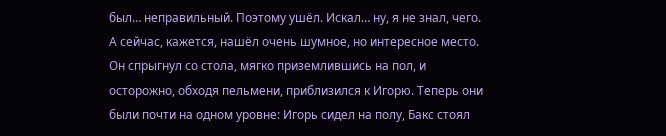был… неправильный. Поэтому ушёл. Искал… ну, я не знал, чего. А сейчас, кажется, нашёл очень шумное, но интересное место.
Он спрыгнул со стола, мягко приземлившись на пол, и осторожно, обходя пельмени, приблизился к Игорю. Теперь они были почти на одном уровне: Игорь сидел на полу, Бакс стоял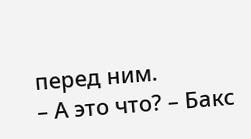перед ним.
– А это что? – Бакс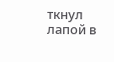ткнул лапой в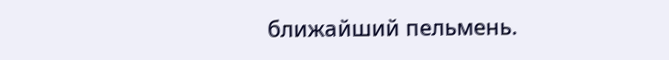ближайший пельмень.